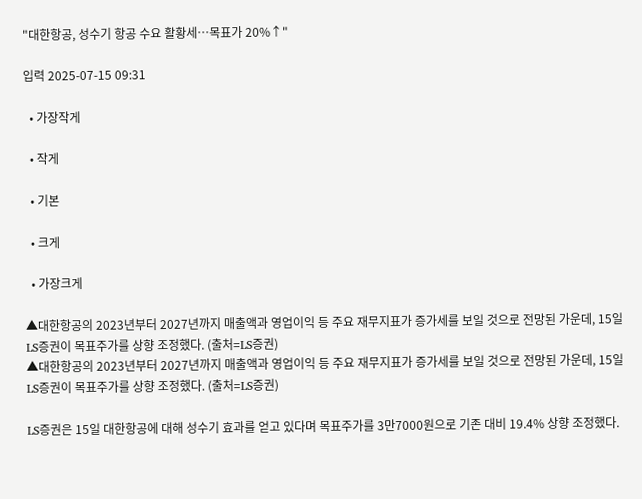"대한항공, 성수기 항공 수요 활황세…목표가 20%↑"

입력 2025-07-15 09:31

  • 가장작게

  • 작게

  • 기본

  • 크게

  • 가장크게

▲대한항공의 2023년부터 2027년까지 매출액과 영업이익 등 주요 재무지표가 증가세를 보일 것으로 전망된 가운데, 15일 LS증권이 목표주가를 상향 조정했다. (출처=LS증권)
▲대한항공의 2023년부터 2027년까지 매출액과 영업이익 등 주요 재무지표가 증가세를 보일 것으로 전망된 가운데, 15일 LS증권이 목표주가를 상향 조정했다. (출처=LS증권)

LS증권은 15일 대한항공에 대해 성수기 효과를 얻고 있다며 목표주가를 3만7000원으로 기존 대비 19.4% 상향 조정했다.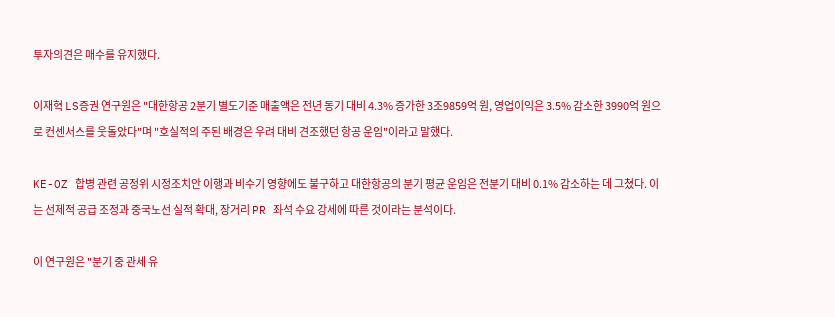투자의견은 매수를 유지했다.

이재혁 LS증권 연구원은 "대한항공 2분기 별도기준 매출액은 전년 동기 대비 4.3% 증가한 3조9859억 원, 영업이익은 3.5% 감소한 3990억 원으로 컨센서스를 웃돌았다"며 "호실적의 주된 배경은 우려 대비 견조했던 항공 운임"이라고 말했다.

KE-OZ 합병 관련 공정위 시정조치안 이행과 비수기 영향에도 불구하고 대한항공의 분기 평균 운임은 전분기 대비 0.1% 감소하는 데 그쳤다. 이는 선제적 공급 조정과 중국노선 실적 확대, 장거리 PR 좌석 수요 강세에 따른 것이라는 분석이다.

이 연구원은 "분기 중 관세 유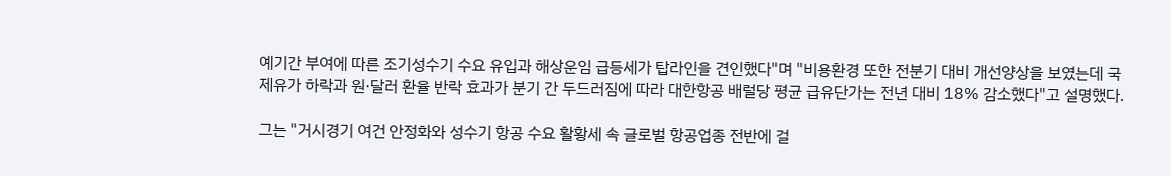예기간 부여에 따른 조기성수기 수요 유입과 해상운임 급등세가 탑라인을 견인했다"며 "비용환경 또한 전분기 대비 개선양상을 보였는데 국제유가 하락과 원·달러 환율 반락 효과가 분기 간 두드러짐에 따라 대한항공 배럴당 평균 급유단가는 전년 대비 18% 감소했다"고 설명했다.

그는 "거시경기 여건 안정화와 성수기 항공 수요 활황세 속 글로벌 항공업종 전반에 걸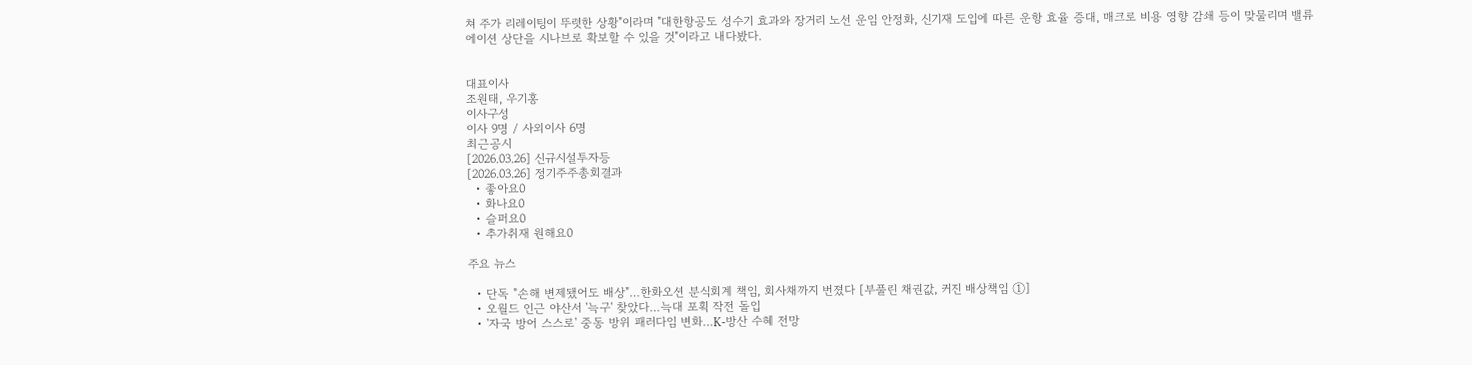쳐 주가 리레이팅이 뚜렷한 상황"이라며 "대한항공도 성수기 효과와 장거리 노선 운임 안정화, 신기재 도입에 따른 운항 효율 증대, 매크로 비용 영향 감쇄 등이 맞물리며 밸류에이션 상단을 시나브로 확보할 수 있을 것"이라고 내다봤다.


대표이사
조원태, 우기홍
이사구성
이사 9명 / 사외이사 6명
최근공시
[2026.03.26] 신규시설투자등
[2026.03.26] 정기주주총회결과
  • 좋아요0
  • 화나요0
  • 슬퍼요0
  • 추가취재 원해요0

주요 뉴스

  • 단독 "손해 변제됐어도 배상"…한화오션 분식회계 책임, 회사채까지 번졌다 [부풀린 채권값, 커진 배상책임 ①]
  • 오월드 인근 야산서 '늑구' 찾았다…늑대 포획 작전 돌입
  • '자국 방어 스스로' 중동 방위 패러다임 변화…K-방산 수혜 전망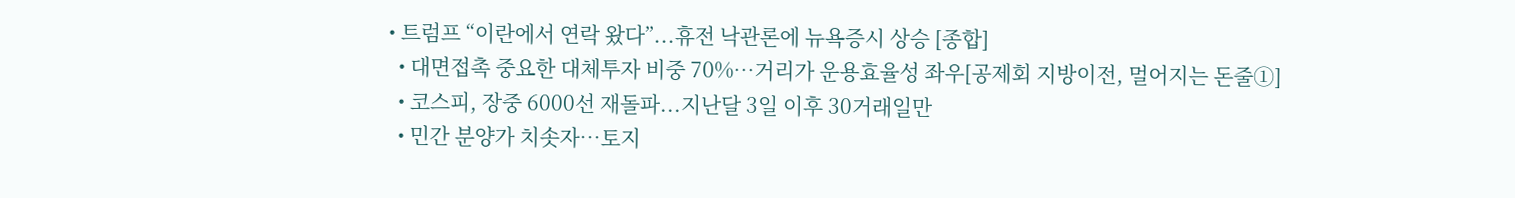• 트럼프 “이란에서 연락 왔다”...휴전 낙관론에 뉴욕증시 상승 [종합]
  • 대면접촉 중요한 대체투자 비중 70%…거리가 운용효율성 좌우[공제회 지방이전, 멀어지는 돈줄①]
  • 코스피, 장중 6000선 재돌파...지난달 3일 이후 30거래일만
  • 민간 분양가 치솟자…토지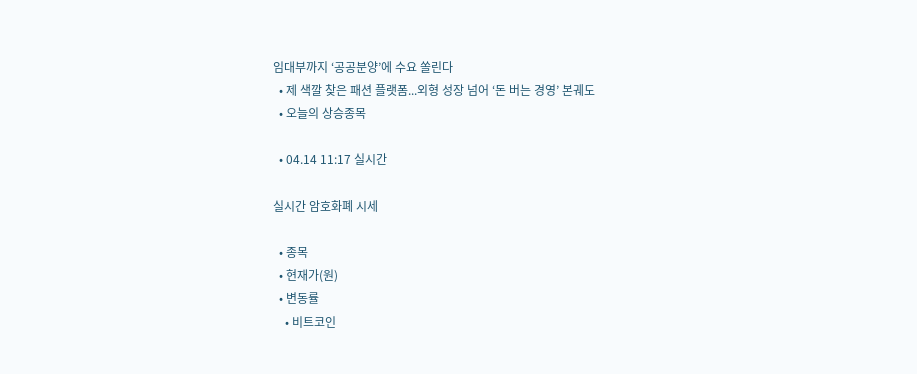임대부까지 ‘공공분양’에 수요 쏠린다
  • 제 색깔 찾은 패션 플랫폼...외형 성장 넘어 ‘돈 버는 경영’ 본궤도
  • 오늘의 상승종목

  • 04.14 11:17 실시간

실시간 암호화폐 시세

  • 종목
  • 현재가(원)
  • 변동률
    • 비트코인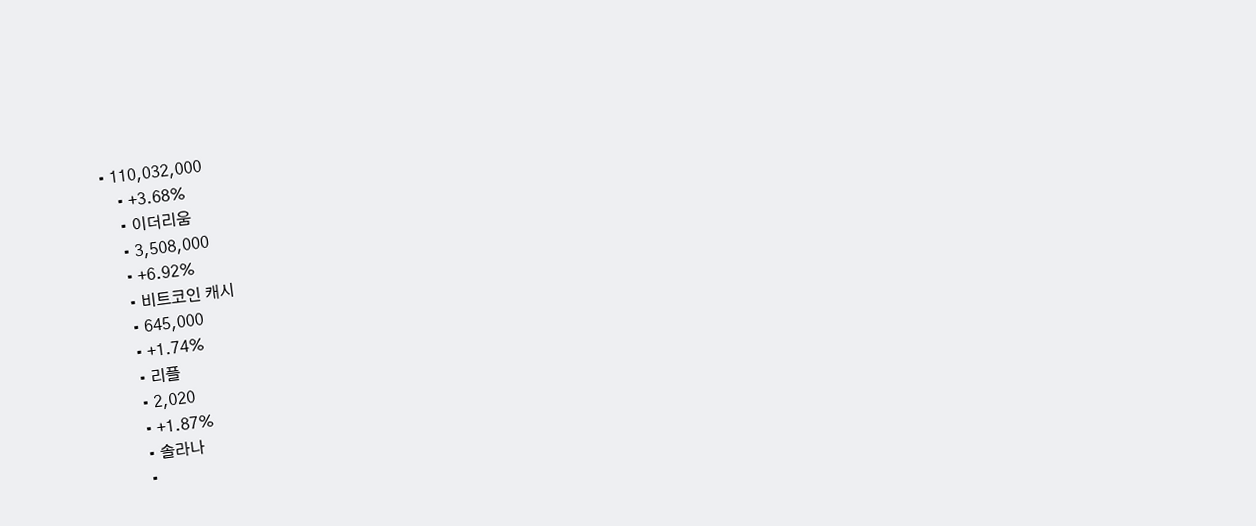• 110,032,000
    • +3.68%
    • 이더리움
    • 3,508,000
    • +6.92%
    • 비트코인 캐시
    • 645,000
    • +1.74%
    • 리플
    • 2,020
    • +1.87%
    • 솔라나
    •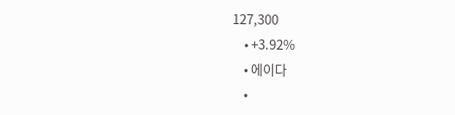127,300
    • +3.92%
    • 에이다
    •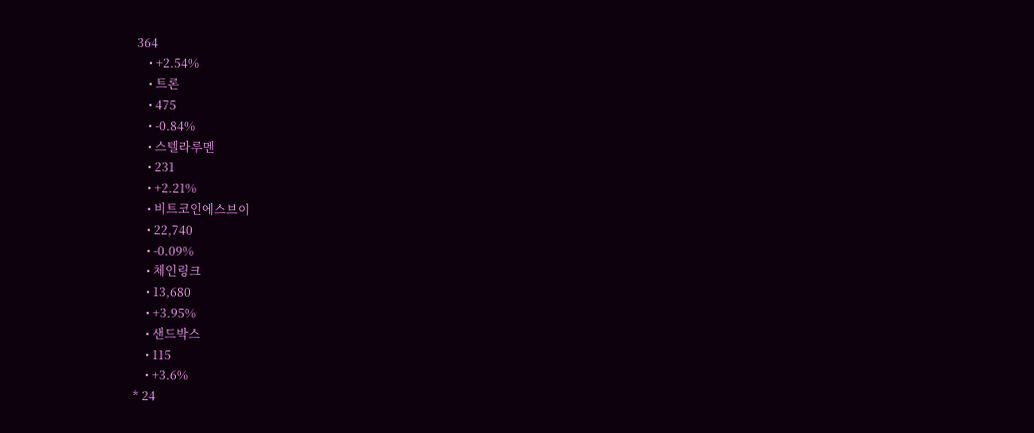364
    • +2.54%
    • 트론
    • 475
    • -0.84%
    • 스텔라루멘
    • 231
    • +2.21%
    • 비트코인에스브이
    • 22,740
    • -0.09%
    • 체인링크
    • 13,680
    • +3.95%
    • 샌드박스
    • 115
    • +3.6%
* 24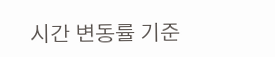시간 변동률 기준